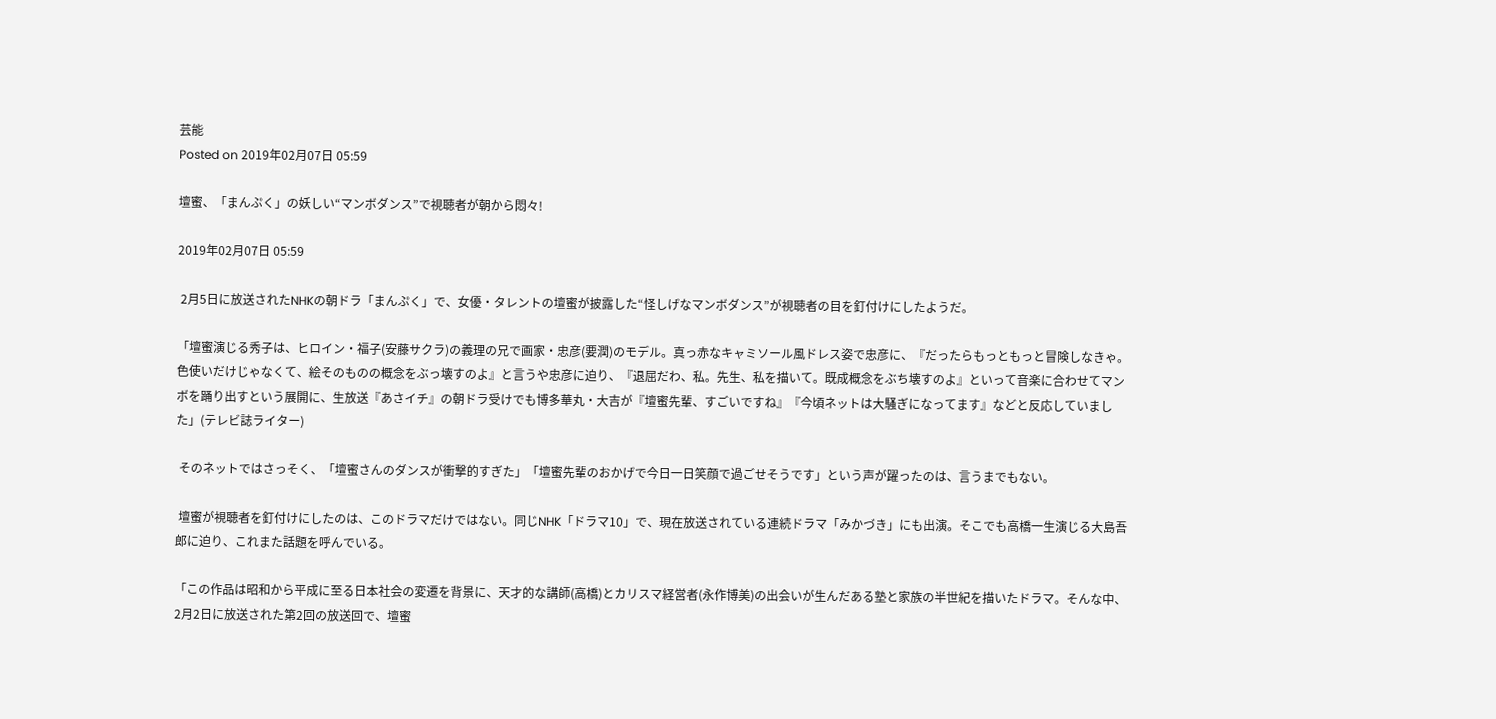芸能
Posted on 2019年02月07日 05:59

壇蜜、「まんぷく」の妖しい“マンボダンス”で視聴者が朝から悶々!

2019年02月07日 05:59

 2月5日に放送されたNHKの朝ドラ「まんぷく」で、女優・タレントの壇蜜が披露した“怪しげなマンボダンス”が視聴者の目を釘付けにしたようだ。

「壇蜜演じる秀子は、ヒロイン・福子(安藤サクラ)の義理の兄で画家・忠彦(要潤)のモデル。真っ赤なキャミソール風ドレス姿で忠彦に、『だったらもっともっと冒険しなきゃ。色使いだけじゃなくて、絵そのものの概念をぶっ壊すのよ』と言うや忠彦に迫り、『退屈だわ、私。先生、私を描いて。既成概念をぶち壊すのよ』といって音楽に合わせてマンボを踊り出すという展開に、生放送『あさイチ』の朝ドラ受けでも博多華丸・大吉が『壇蜜先輩、すごいですね』『今頃ネットは大騒ぎになってます』などと反応していました」(テレビ誌ライター)

 そのネットではさっそく、「壇蜜さんのダンスが衝撃的すぎた」「壇蜜先輩のおかげで今日一日笑顔で過ごせそうです」という声が躍ったのは、言うまでもない。

 壇蜜が視聴者を釘付けにしたのは、このドラマだけではない。同じNHK「ドラマ10」で、現在放送されている連続ドラマ「みかづき」にも出演。そこでも高橋一生演じる大島吾郎に迫り、これまた話題を呼んでいる。

「この作品は昭和から平成に至る日本社会の変遷を背景に、天才的な講師(高橋)とカリスマ経営者(永作博美)の出会いが生んだある塾と家族の半世紀を描いたドラマ。そんな中、2月2日に放送された第2回の放送回で、壇蜜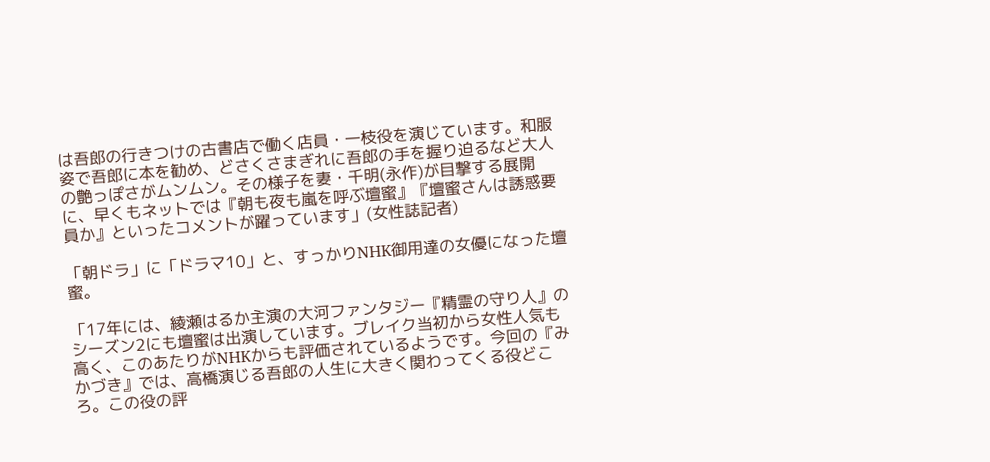は吾郎の行きつけの古書店で働く店員・一枝役を演じています。和服姿で吾郎に本を勧め、どさくさまぎれに吾郎の手を握り迫るなど大人の艶っぽさがムンムン。その様子を妻・千明(永作)が目撃する展開に、早くもネットでは『朝も夜も嵐を呼ぶ壇蜜』『壇蜜さんは誘惑要員か』といったコメントが躍っています」(女性誌記者)

「朝ドラ」に「ドラマ10」と、すっかりNHK御用達の女優になった壇蜜。

「17年には、綾瀬はるか主演の大河ファンタジー『精霊の守り人』のシーズン2にも壇蜜は出演しています。ブレイク当初から女性人気も高く、このあたりがNHKからも評価されているようです。今回の『みかづき』では、高橋演じる吾郎の人生に大きく関わってくる役どころ。この役の評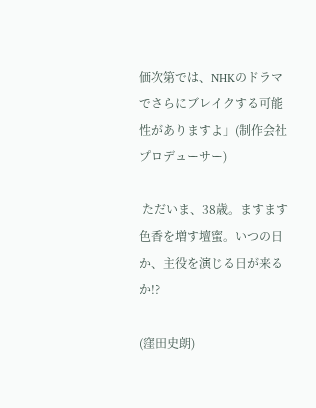価次第では、NHKのドラマでさらにブレイクする可能性がありますよ」(制作会社プロデューサー)

 ただいま、38歳。ますます色香を増す壇蜜。いつの日か、主役を演じる日が来るか!?

(窪田史朗)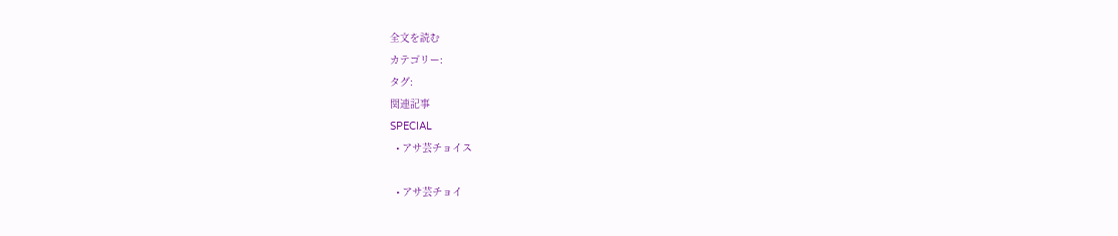全文を読む
カテゴリー:
タグ:
関連記事
SPECIAL
  • アサ芸チョイス

  • アサ芸チョイ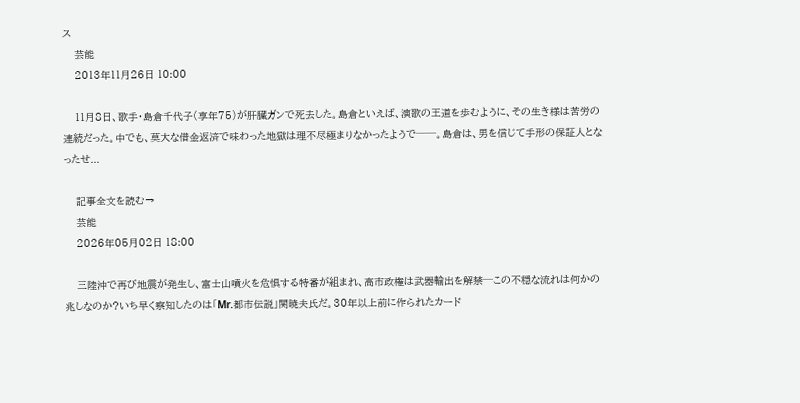ス
    芸能
    2013年11月26日 10:00

    11月8日、歌手・島倉千代子(享年75)が肝臓ガンで死去した。島倉といえば、演歌の王道を歩むように、その生き様は苦労の連続だった。中でも、莫大な借金返済で味わった地獄は理不尽極まりなかったようで──。島倉は、男を信じて手形の保証人となったせ...

    記事全文を読む→
    芸能
    2026年05月02日 18:00

    三陸沖で再び地震が発生し、富士山噴火を危惧する特番が組まれ、高市政権は武器輸出を解禁─この不穏な流れは何かの兆しなのか?いち早く察知したのは「Mr.都市伝説」関暁夫氏だ。30年以上前に作られたカード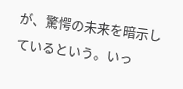が、驚愕の未来を暗示しているという。いっ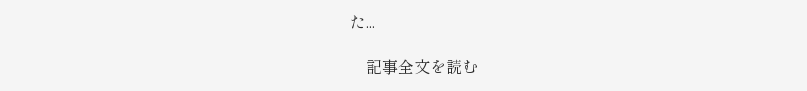た...

    記事全文を読む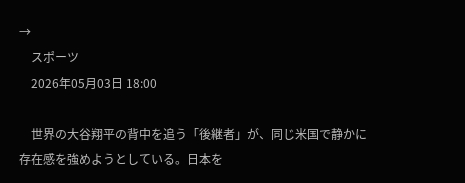→
    スポーツ
    2026年05月03日 18:00

    世界の大谷翔平の背中を追う「後継者」が、同じ米国で静かに存在感を強めようとしている。日本を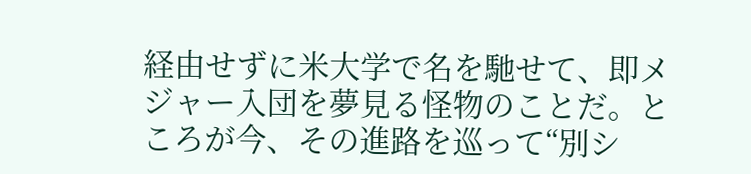経由せずに米大学で名を馳せて、即メジャー入団を夢見る怪物のことだ。ところが今、その進路を巡って“別シ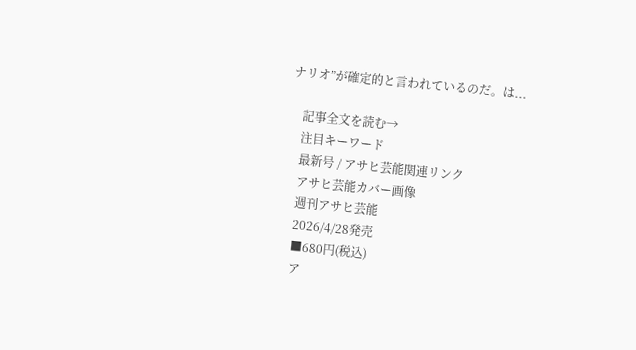ナリオ”が確定的と言われているのだ。は...

    記事全文を読む→
    注目キーワード
    最新号 / アサヒ芸能関連リンク
    アサヒ芸能カバー画像
    週刊アサヒ芸能
    2026/4/28発売
    ■680円(税込)
    ア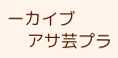ーカイブ
    アサ芸プラ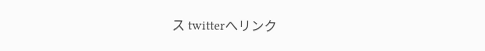ス twitterへリンク